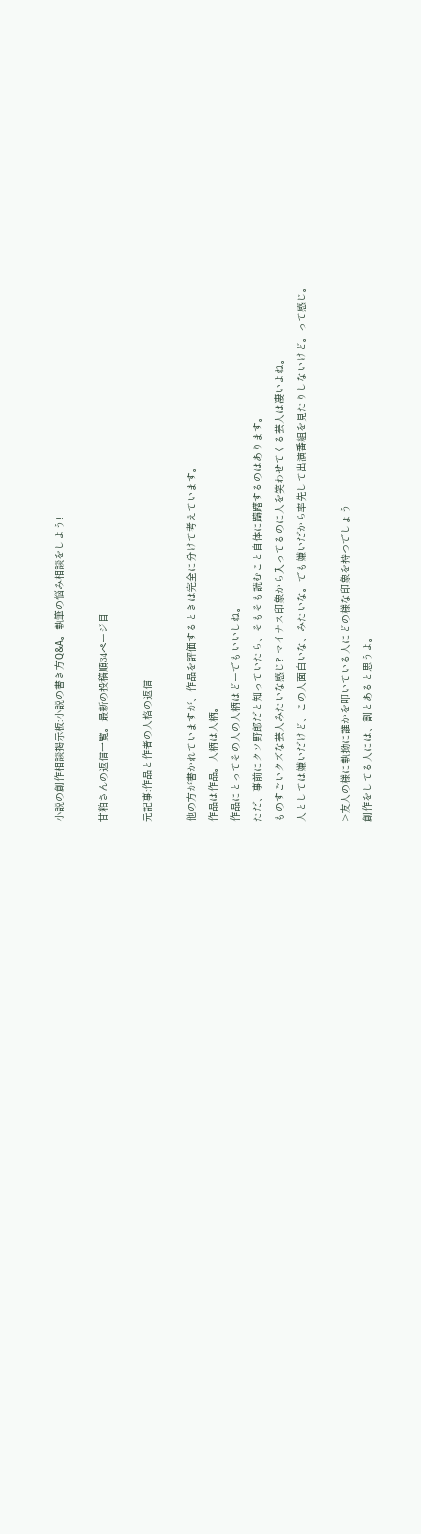小説の創作相談掲示板:小説の書き方Q&A。執筆の悩み相談をしよう!

甘粕さんの返信一覧。最新の投稿順34ページ目

元記事:作品と作者の人格の返信

他の方が書かれていますが、作品を評価するときは完全に分けて考えています。
作品は作品。人柄は人柄。
作品にとってその人の人柄はどーでもいいしね。
ただ、事前にクソ野郎だと知っていたら、そもそも読むこと自体に躊躇するのはあります。
ものすごいクズな芸人みたいな感じ? マイナス印象から入ってるのに人を笑わせてくる芸人は凄いよね。
人としては嫌いだけど、この人面白いな、みたいな。でも嫌いだから率先して出演番組を見たりしないけど。って感じ。

>友人の様に執拗に誰かを叩いている人にどの様な印象を持つでしょう
創作をしてる人には、割とあると思うよ。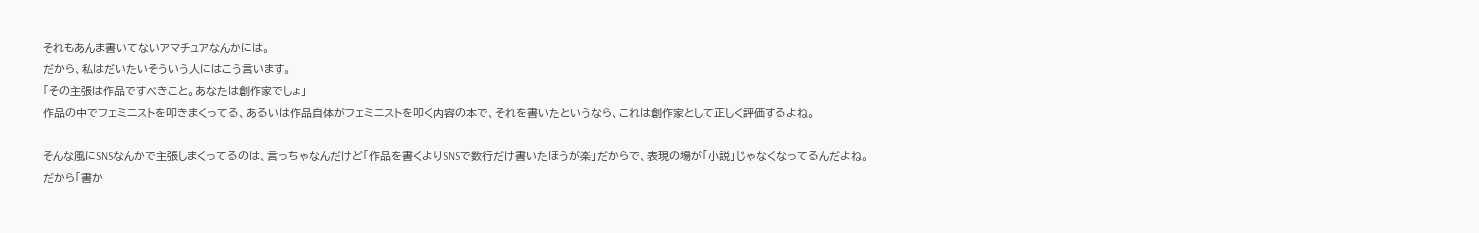それもあんま書いてないアマチュアなんかには。
だから、私はだいたいそういう人にはこう言います。
「その主張は作品ですべきこと。あなたは創作家でしょ」
作品の中でフェミニストを叩きまくってる、あるいは作品自体がフェミニストを叩く内容の本で、それを書いたというなら、これは創作家として正しく評価するよね。

そんな風にSNSなんかで主張しまくってるのは、言っちゃなんだけど「作品を書くよりSNSで数行だけ書いたほうが楽」だからで、表現の場が「小説」じゃなくなってるんだよね。
だから「書か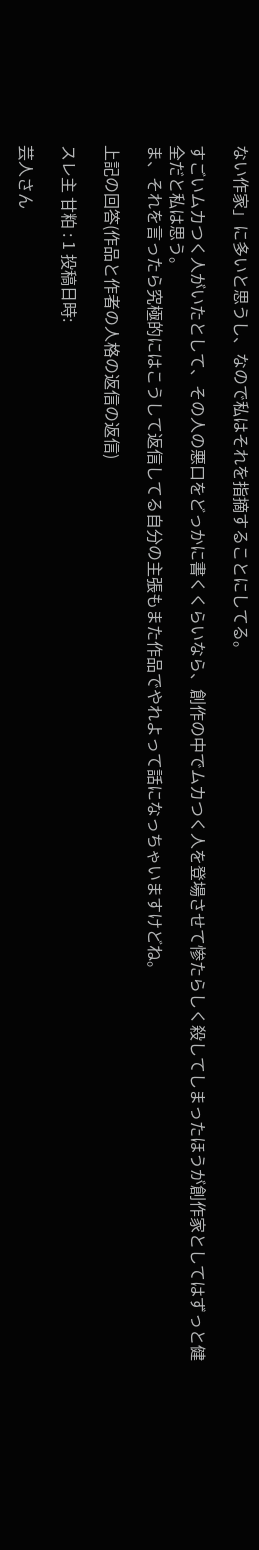ない作家」に多いと思うし、なので私はそれを指摘することにしてる。

すごいムカつく人がいたとして、その人の悪口をどっかに書くくらいなら、創作の中でムカつく人を登場させて惨たらしく殺してしまったほうが創作家としてはずっと健全だと私は思う。
ま、それを言ったら究極的にはこうして返信してる自分の主張もまた作品でやれよって話になっちゃいますけどね。

上記の回答(作品と作者の人格の返信の返信)

スレ主 甘粕 : 1 投稿日時:

芸人さん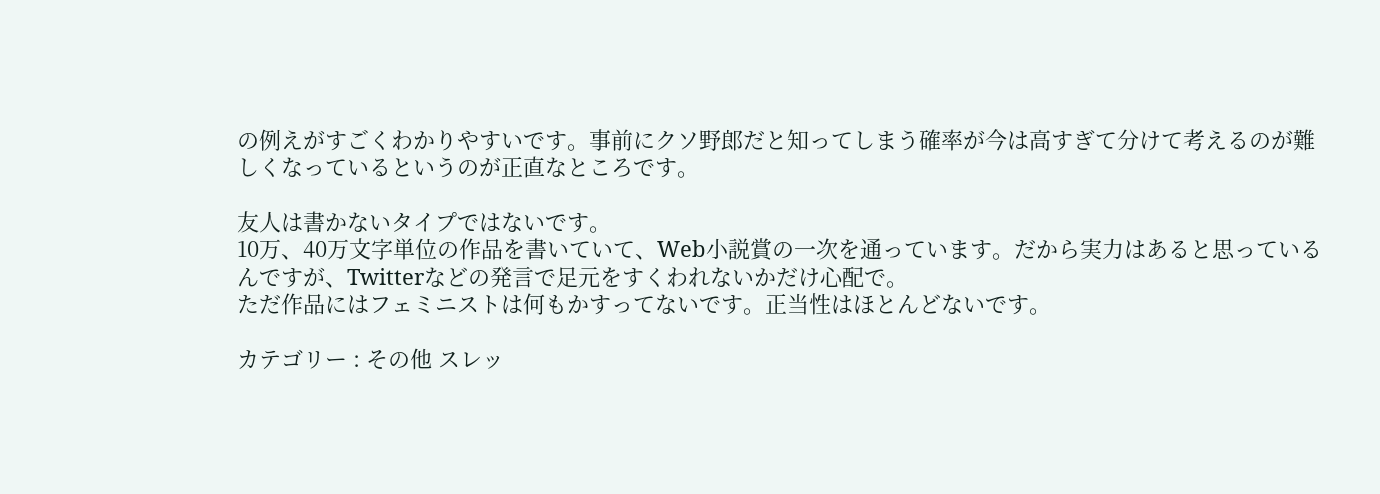の例えがすごくわかりやすいです。事前にクソ野郎だと知ってしまう確率が今は高すぎて分けて考えるのが難しくなっているというのが正直なところです。

友人は書かないタイプではないです。
10万、40万文字単位の作品を書いていて、Web小説賞の一次を通っています。だから実力はあると思っているんですが、Twitterなどの発言で足元をすくわれないかだけ心配で。
ただ作品にはフェミニストは何もかすってないです。正当性はほとんどないです。

カテゴリー : その他 スレッ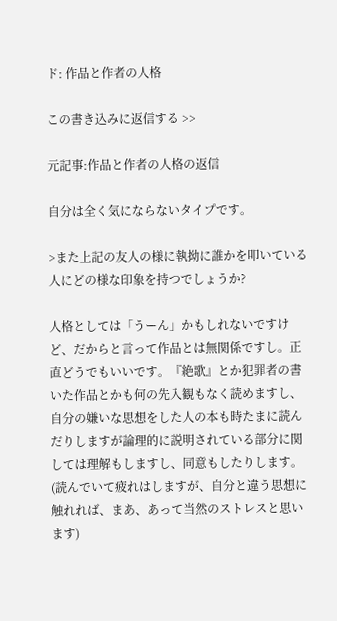ド: 作品と作者の人格

この書き込みに返信する >>

元記事:作品と作者の人格の返信

自分は全く気にならないタイプです。

>また上記の友人の様に執拗に誰かを叩いている人にどの様な印象を持つでしょうか?

人格としては「うーん」かもしれないですけど、だからと言って作品とは無関係ですし。正直どうでもいいです。『絶歌』とか犯罪者の書いた作品とかも何の先入観もなく読めますし、自分の嫌いな思想をした人の本も時たまに読んだりしますが論理的に説明されている部分に関しては理解もしますし、同意もしたりします。(読んでいて疲れはしますが、自分と違う思想に触れれば、まあ、あって当然のストレスと思います)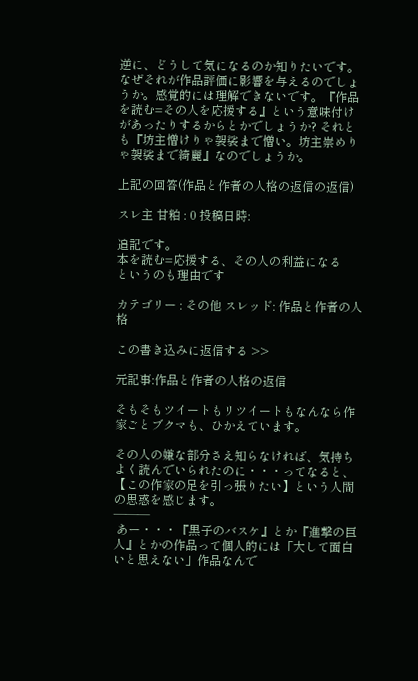逆に、どうして気になるのか知りたいです。なぜそれが作品評価に影響を与えるのでしょうか。感覚的には理解できないです。『作品を読む=その人を応援する』という意味付けがあったりするからとかでしょうか? それとも『坊主憎けりゃ袈裟まで憎い。坊主崇めりゃ袈裟まで綺麗』なのでしょうか。

上記の回答(作品と作者の人格の返信の返信)

スレ主 甘粕 : 0 投稿日時:

追記です。
本を読む=応援する、その人の利益になる
というのも理由です

カテゴリー : その他 スレッド: 作品と作者の人格

この書き込みに返信する >>

元記事:作品と作者の人格の返信

そもそもツイートもリツイートもなんなら作家ごとブクマも、ひかえています。

その人の嫌な部分さえ知らなければ、気持ちよく読んでいられたのに・・・ってなると、【この作家の足を引っ張りたい】という人間の思惑を感じます。
―――
 あー・・・『黒子のバスケ』とか『進撃の巨人』とかの作品って個人的には「大して面白いと思えない」作品なんで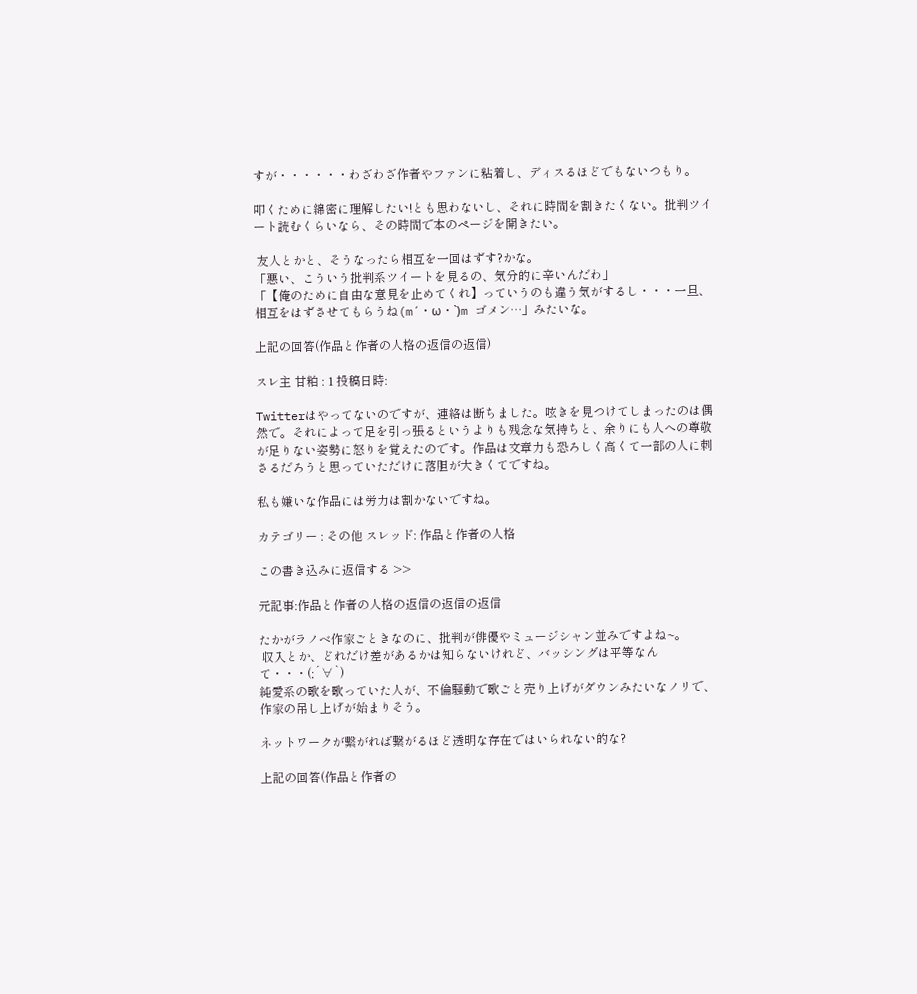すが・・・・・・わざわざ作者やファンに粘着し、ディスるほどでもないつもり。

叩くために綿密に理解したい!とも思わないし、それに時間を割きたくない。批判ツイート読むくらいなら、その時間で本のページを開きたい。

 友人とかと、そうなったら相互を一回はずす?かな。
「悪い、こういう批判系ツイートを見るの、気分的に辛いんだわ」
「【俺のために自由な意見を止めてくれ】っていうのも違う気がするし・・・一旦、相互をはずさせてもらうね(m´・ω・`)m ゴメン…」みたいな。

上記の回答(作品と作者の人格の返信の返信)

スレ主 甘粕 : 1 投稿日時:

Twitterはやってないのですが、連絡は断ちました。呟きを見つけてしまったのは偶然で。それによって足を引っ張るというよりも残念な気持ちと、余りにも人への尊敬が足りない姿勢に怒りを覚えたのです。作品は文章力も恐ろしく高くて一部の人に刺さるだろうと思っていただけに落胆が大きくてですね。

私も嫌いな作品には労力は割かないですね。

カテゴリー : その他 スレッド: 作品と作者の人格

この書き込みに返信する >>

元記事:作品と作者の人格の返信の返信の返信

たかがラノベ作家ごときなのに、批判が俳優やミュージシャン並みですよね~。
 収入とか、どれだけ差があるかは知らないけれど、バッシングは平等なんて・・・(;´∀`)
純愛系の歌を歌っていた人が、不倫騒動で歌ごと売り上げがダウンみたいなノリで、作家の吊し上げが始まりそう。

ネットワークが繫がれば繋がるほど透明な存在ではいられない的な?

上記の回答(作品と作者の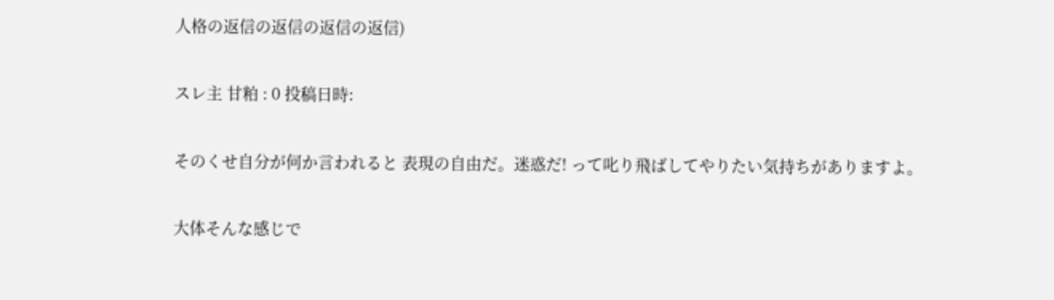人格の返信の返信の返信の返信)

スレ主 甘粕 : 0 投稿日時:

そのくせ自分が何か言われると 表現の自由だ。迷惑だ! って叱り飛ばしてやりたい気持ちがありますよ。

大体そんな感じで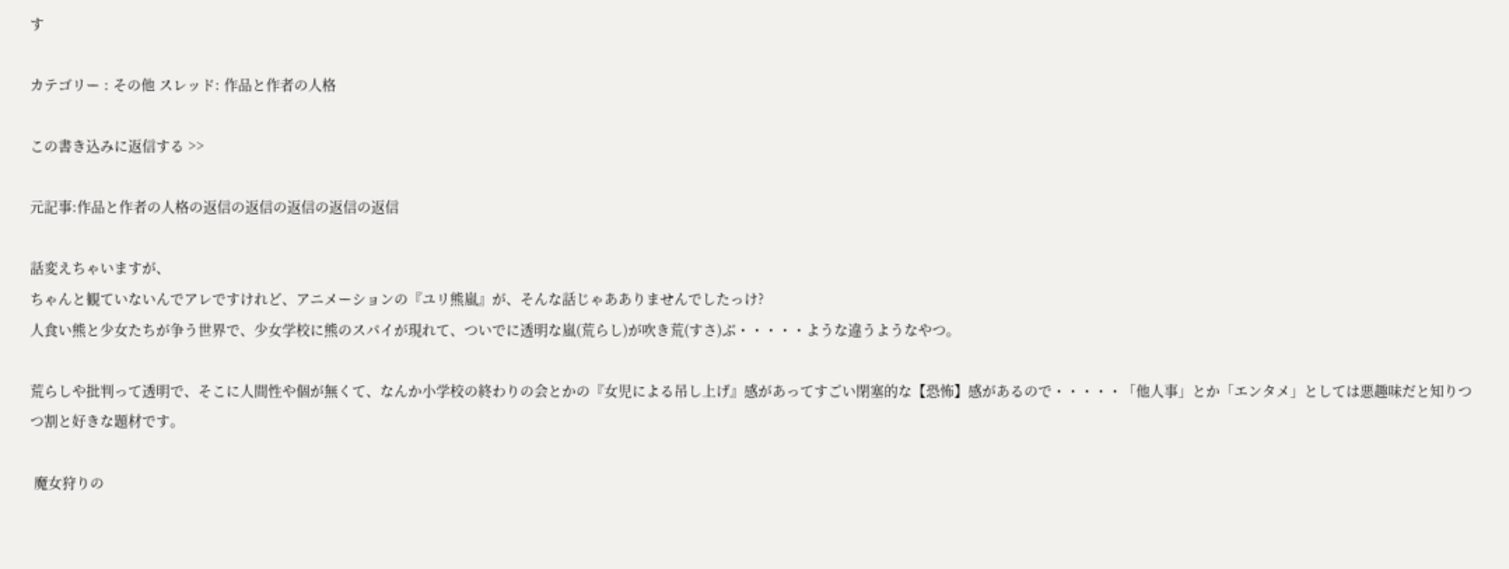す

カテゴリー : その他 スレッド: 作品と作者の人格

この書き込みに返信する >>

元記事:作品と作者の人格の返信の返信の返信の返信の返信

話変えちゃいますが、
ちゃんと観ていないんでアレですけれど、アニメーションの『ユリ熊嵐』が、そんな話じゃあありませんでしたっけ?
人食い熊と少女たちが争う世界で、少女学校に熊のスパイが現れて、ついでに透明な嵐(荒らし)が吹き荒(すさ)ぶ・・・・・ような違うようなやつ。

荒らしや批判って透明で、そこに人間性や個が無くて、なんか小学校の終わりの会とかの『女児による吊し上げ』感があってすごい閉塞的な【恐怖】感があるので・・・・・「他人事」とか「エンタメ」としては悪趣味だと知りつつ割と好きな題材です。

 魔女狩りの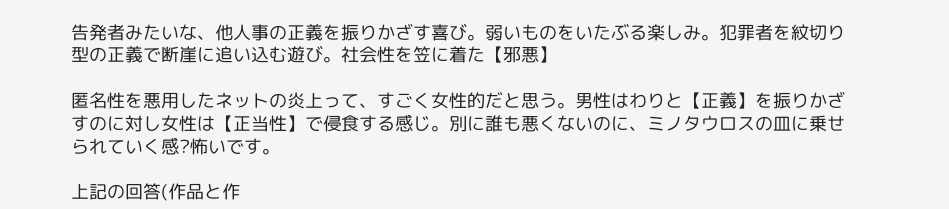告発者みたいな、他人事の正義を振りかざす喜び。弱いものをいたぶる楽しみ。犯罪者を紋切り型の正義で断崖に追い込む遊び。社会性を笠に着た【邪悪】

匿名性を悪用したネットの炎上って、すごく女性的だと思う。男性はわりと【正義】を振りかざすのに対し女性は【正当性】で侵食する感じ。別に誰も悪くないのに、ミノタウロスの皿に乗せられていく感?怖いです。

上記の回答(作品と作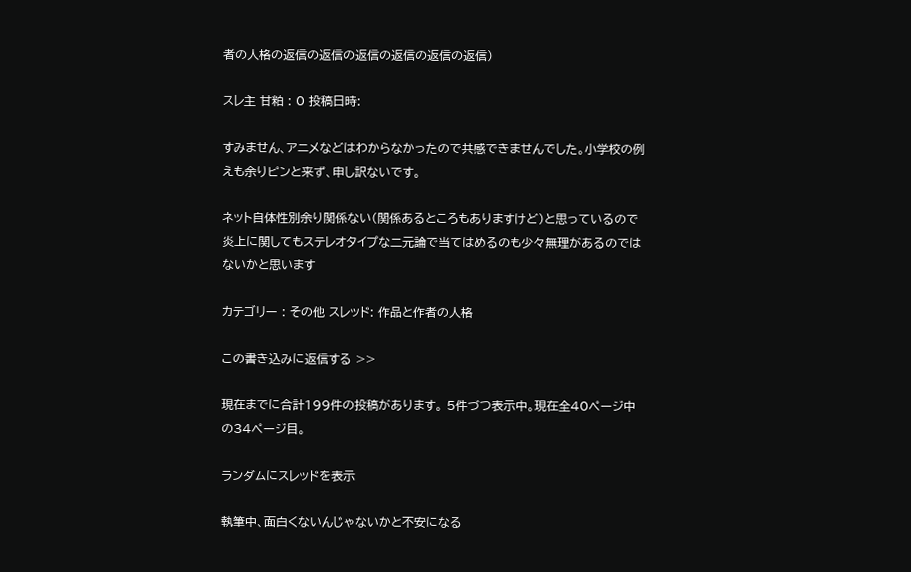者の人格の返信の返信の返信の返信の返信の返信)

スレ主 甘粕 : 0 投稿日時:

すみません、アニメなどはわからなかったので共感できませんでした。小学校の例えも余りピンと来ず、申し訳ないです。

ネット自体性別余り関係ない(関係あるところもありますけど)と思っているので炎上に関してもステレオタイプな二元論で当てはめるのも少々無理があるのではないかと思います

カテゴリー : その他 スレッド: 作品と作者の人格

この書き込みに返信する >>

現在までに合計199件の投稿があります。 5件づつ表示中。現在全40ページ中の34ページ目。

ランダムにスレッドを表示

執筆中、面白くないんじゃないかと不安になる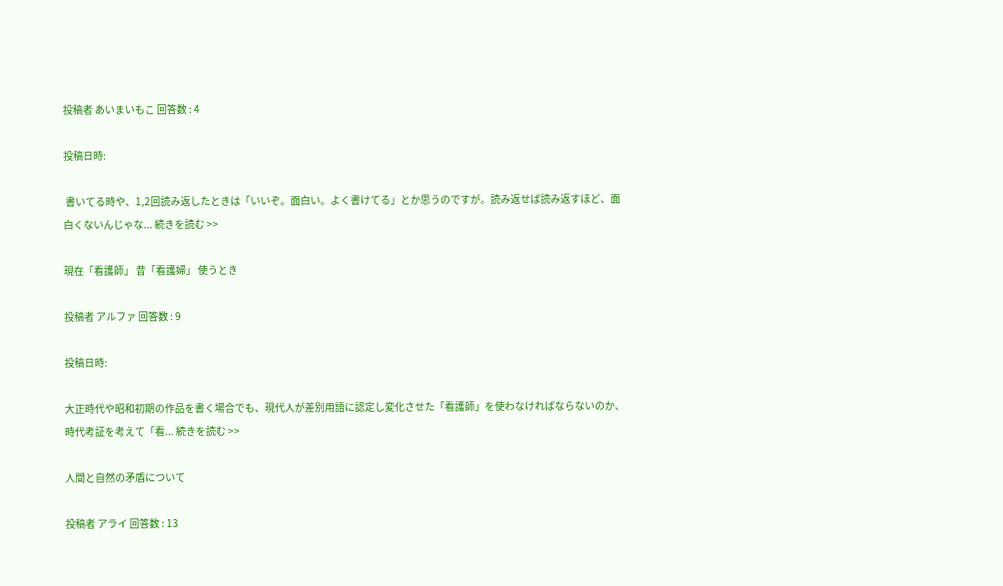投稿者 あいまいもこ 回答数 : 4

投稿日時:

 書いてる時や、1,2回読み返したときは「いいぞ。面白い。よく書けてる」とか思うのですが。読み返せば読み返すほど、面白くないんじゃな... 続きを読む >>

現在「看護師」 昔「看護婦」 使うとき

投稿者 アルファ 回答数 : 9

投稿日時:

大正時代や昭和初期の作品を書く場合でも、現代人が差別用語に認定し変化させた「看護師」を使わなければならないのか、時代考証を考えて「看... 続きを読む >>

人間と自然の矛盾について

投稿者 アライ 回答数 : 13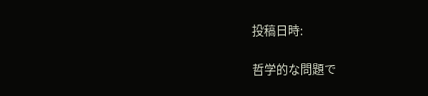投稿日時:

哲学的な問題で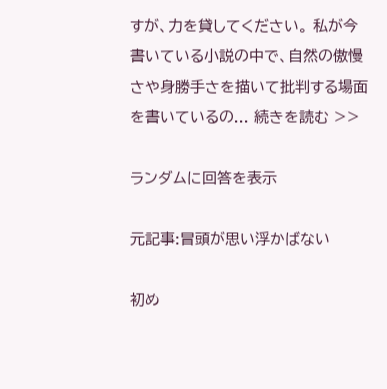すが、力を貸してください。 私が今書いている小説の中で、自然の傲慢さや身勝手さを描いて批判する場面を書いているの... 続きを読む >>

ランダムに回答を表示

元記事:冒頭が思い浮かばない

初め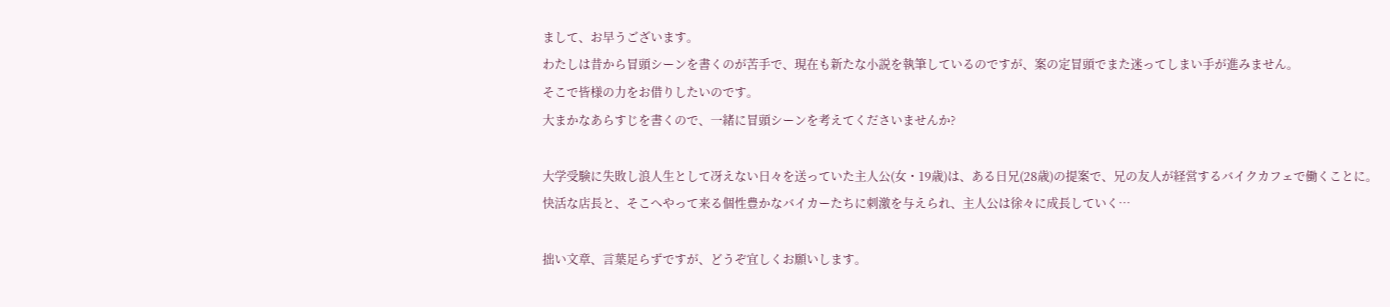まして、お早うございます。
わたしは昔から冒頭シーンを書くのが苦手で、現在も新たな小説を執筆しているのですが、案の定冒頭でまた迷ってしまい手が進みません。
そこで皆様の力をお借りしたいのです。
大まかなあらすじを書くので、一緒に冒頭シーンを考えてくださいませんか?

大学受験に失敗し浪人生として冴えない日々を送っていた主人公(女・19歳)は、ある日兄(28歳)の提案で、兄の友人が経営するバイクカフェで働くことに。
快活な店長と、そこへやって来る個性豊かなバイカーたちに刺激を与えられ、主人公は徐々に成長していく…

拙い文章、言葉足らずですが、どうぞ宜しくお願いします。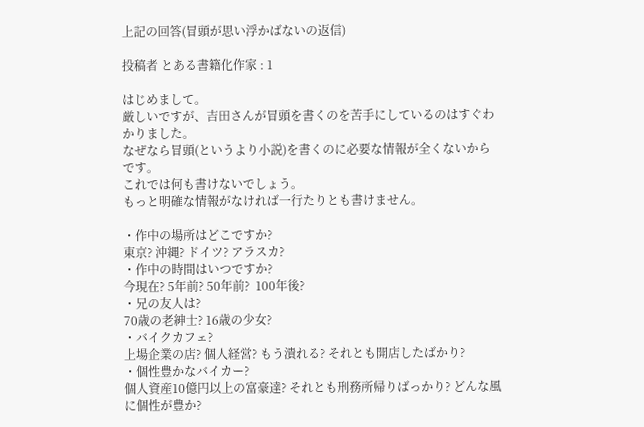上記の回答(冒頭が思い浮かばないの返信)

投稿者 とある書籍化作家 : 1

はじめまして。
厳しいですが、吉田さんが冒頭を書くのを苦手にしているのはすぐわかりました。
なぜなら冒頭(というより小説)を書くのに必要な情報が全くないからです。
これでは何も書けないでしょう。
もっと明確な情報がなければ一行たりとも書けません。

・作中の場所はどこですか?
東京? 沖縄? ドイツ? アラスカ?
・作中の時間はいつですか?
今現在? 5年前? 50年前?  100年後?
・兄の友人は?
70歳の老紳士? 16歳の少女?
・バイクカフェ?
上場企業の店? 個人経営? もう潰れる? それとも開店したばかり?
・個性豊かなバイカー?
個人資産10億円以上の富豪達? それとも刑務所帰りばっかり? どんな風に個性が豊か?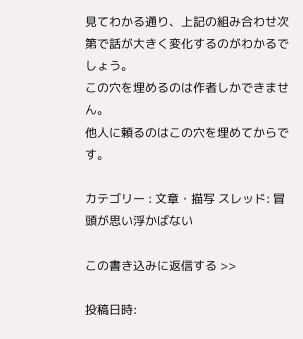見てわかる通り、上記の組み合わせ次第で話が大きく変化するのがわかるでしょう。
この穴を埋めるのは作者しかできません。
他人に頼るのはこの穴を埋めてからです。

カテゴリー : 文章・描写 スレッド: 冒頭が思い浮かばない

この書き込みに返信する >>

投稿日時: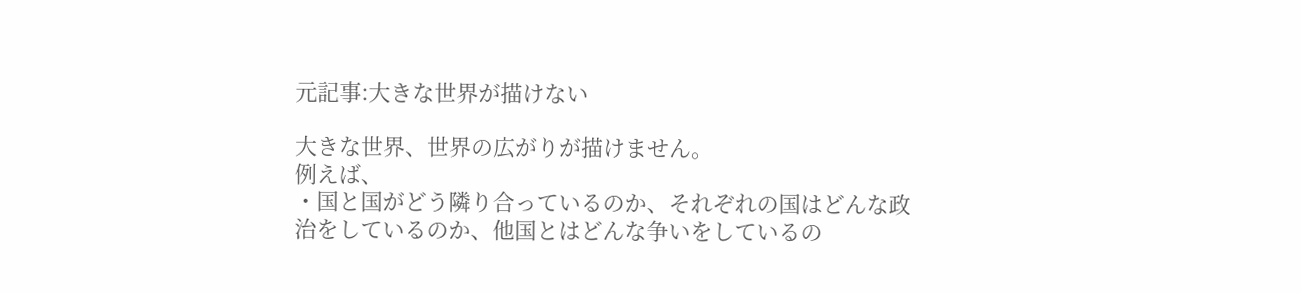元記事:大きな世界が描けない

大きな世界、世界の広がりが描けません。
例えば、
・国と国がどう隣り合っているのか、それぞれの国はどんな政治をしているのか、他国とはどんな争いをしているの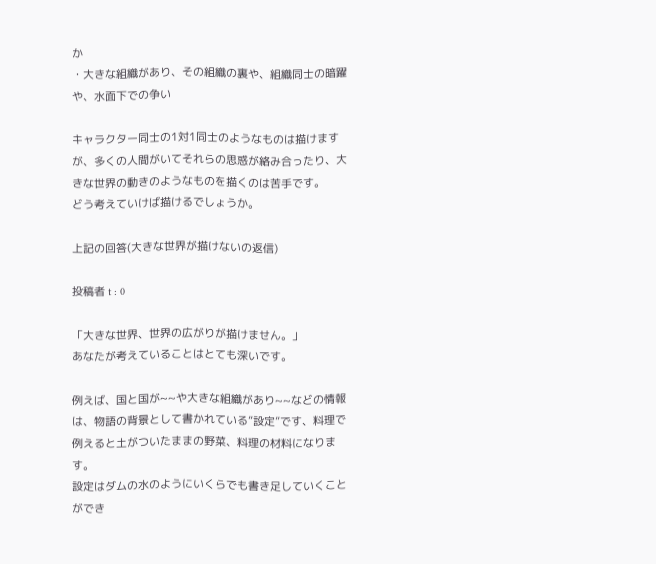か
・大きな組織があり、その組織の裏や、組織同士の暗躍や、水面下での争い

キャラクター同士の1対1同士のようなものは描けますが、多くの人間がいてそれらの思惑が絡み合ったり、大きな世界の動きのようなものを描くのは苦手です。
どう考えていけば描けるでしょうか。

上記の回答(大きな世界が描けないの返信)

投稿者 t : 0

「大きな世界、世界の広がりが描けません。」
あなたが考えていることはとても深いです。

例えば、国と国が~~や大きな組織があり~~などの情報は、物語の背景として書かれている”設定”です、料理で例えると土がついたままの野菜、料理の材料になります。
設定はダムの水のようにいくらでも書き足していくことができ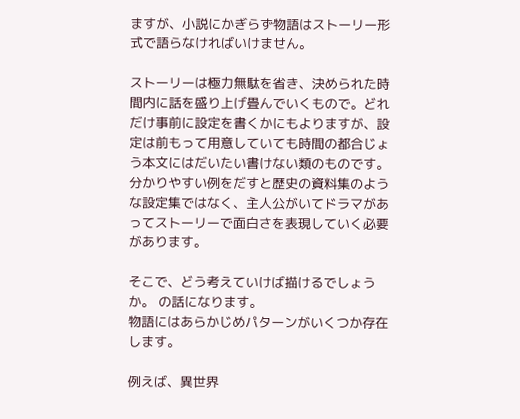ますが、小説にかぎらず物語はストーリー形式で語らなければいけません。

ストーリーは極力無駄を省き、決められた時間内に話を盛り上げ畳んでいくもので。どれだけ事前に設定を書くかにもよりますが、設定は前もって用意していても時間の都合じょう本文にはだいたい書けない類のものです。
分かりやすい例をだすと歴史の資料集のような設定集ではなく、主人公がいてドラマがあってストーリーで面白さを表現していく必要があります。

そこで、どう考えていけば描けるでしょうか。 の話になります。
物語にはあらかじめパターンがいくつか存在します。

例えば、異世界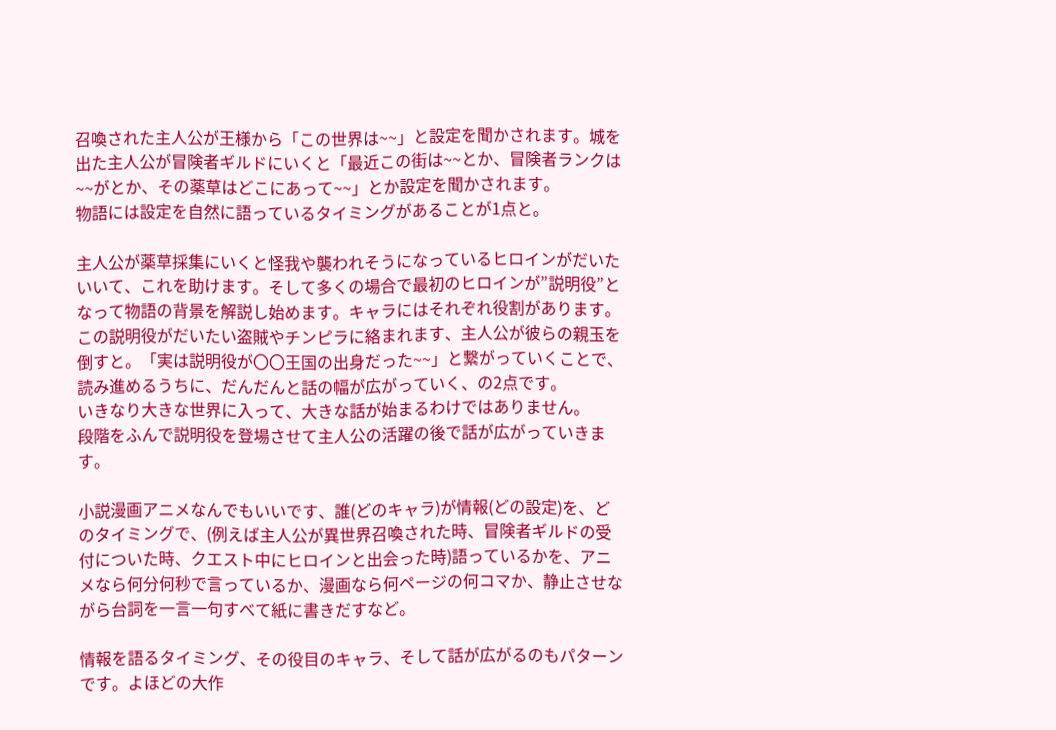召喚された主人公が王様から「この世界は~~」と設定を聞かされます。城を出た主人公が冒険者ギルドにいくと「最近この街は~~とか、冒険者ランクは~~がとか、その薬草はどこにあって~~」とか設定を聞かされます。
物語には設定を自然に語っているタイミングがあることが1点と。

主人公が薬草採集にいくと怪我や襲われそうになっているヒロインがだいたいいて、これを助けます。そして多くの場合で最初のヒロインが”説明役”となって物語の背景を解説し始めます。キャラにはそれぞれ役割があります。
この説明役がだいたい盗賊やチンピラに絡まれます、主人公が彼らの親玉を倒すと。「実は説明役が〇〇王国の出身だった~~」と繋がっていくことで、読み進めるうちに、だんだんと話の幅が広がっていく、の2点です。
いきなり大きな世界に入って、大きな話が始まるわけではありません。
段階をふんで説明役を登場させて主人公の活躍の後で話が広がっていきます。

小説漫画アニメなんでもいいです、誰(どのキャラ)が情報(どの設定)を、どのタイミングで、(例えば主人公が異世界召喚された時、冒険者ギルドの受付についた時、クエスト中にヒロインと出会った時)語っているかを、アニメなら何分何秒で言っているか、漫画なら何ページの何コマか、静止させながら台詞を一言一句すべて紙に書きだすなど。

情報を語るタイミング、その役目のキャラ、そして話が広がるのもパターンです。よほどの大作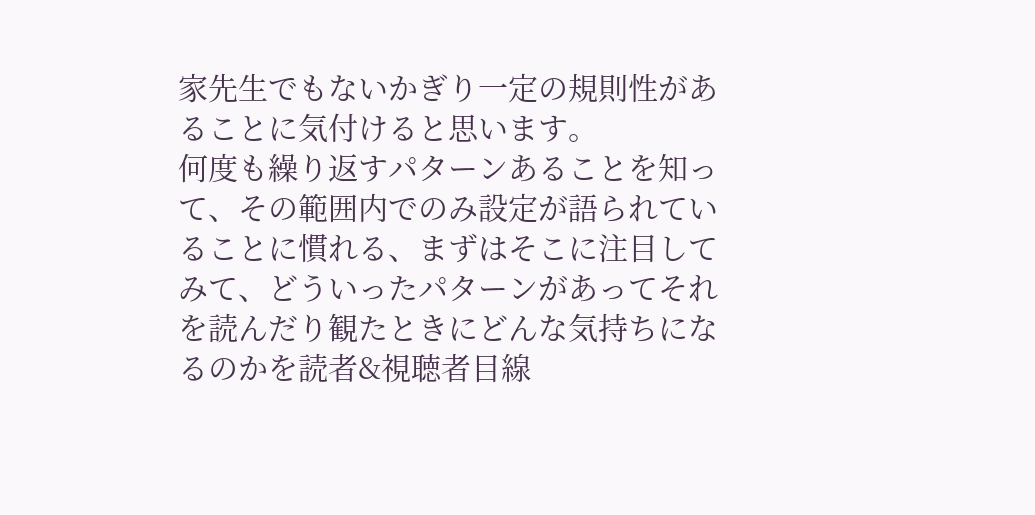家先生でもないかぎり一定の規則性があることに気付けると思います。
何度も繰り返すパターンあることを知って、その範囲内でのみ設定が語られていることに慣れる、まずはそこに注目してみて、どういったパターンがあってそれを読んだり観たときにどんな気持ちになるのかを読者&視聴者目線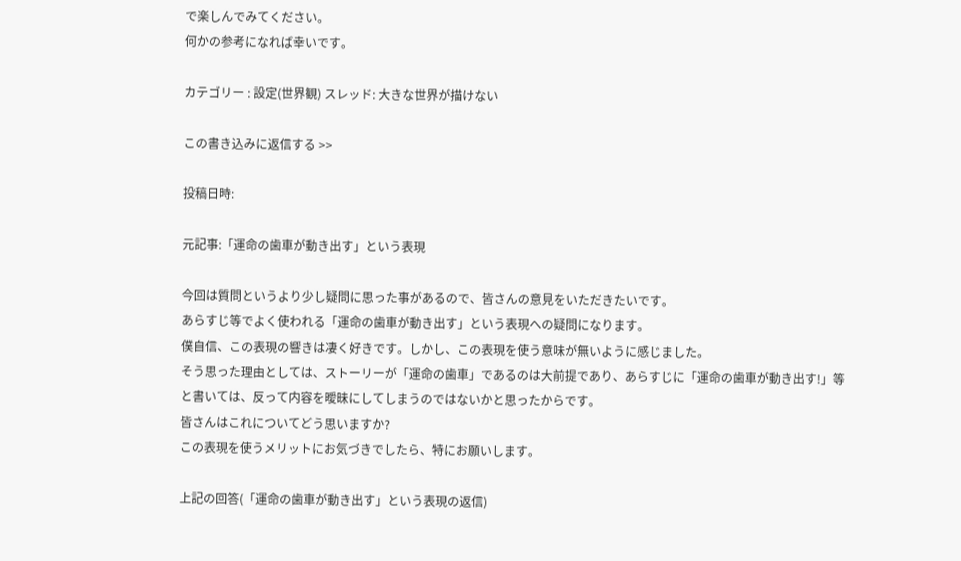で楽しんでみてください。
何かの参考になれば幸いです。

カテゴリー : 設定(世界観) スレッド: 大きな世界が描けない

この書き込みに返信する >>

投稿日時:

元記事:「運命の歯車が動き出す」という表現

今回は質問というより少し疑問に思った事があるので、皆さんの意見をいただきたいです。
あらすじ等でよく使われる「運命の歯車が動き出す」という表現への疑問になります。
僕自信、この表現の響きは凄く好きです。しかし、この表現を使う意味が無いように感じました。
そう思った理由としては、ストーリーが「運命の歯車」であるのは大前提であり、あらすじに「運命の歯車が動き出す!」等と書いては、反って内容を曖昧にしてしまうのではないかと思ったからです。
皆さんはこれについてどう思いますか?
この表現を使うメリットにお気づきでしたら、特にお願いします。

上記の回答(「運命の歯車が動き出す」という表現の返信)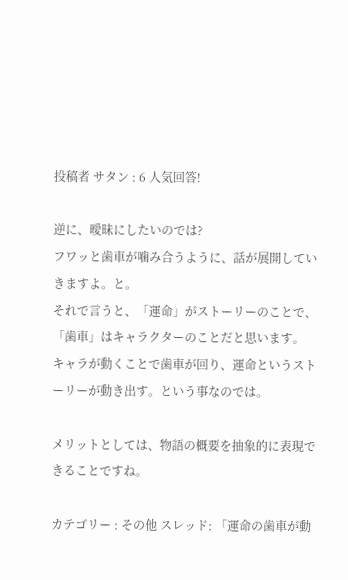投稿者 サタン : 6 人気回答!

逆に、曖昧にしたいのでは?
フワッと歯車が噛み合うように、話が展開していきますよ。と。
それで言うと、「運命」がストーリーのことで、「歯車」はキャラクターのことだと思います。
キャラが動くことで歯車が回り、運命というストーリーが動き出す。という事なのでは。

メリットとしては、物語の概要を抽象的に表現できることですね。

カテゴリー : その他 スレッド: 「運命の歯車が動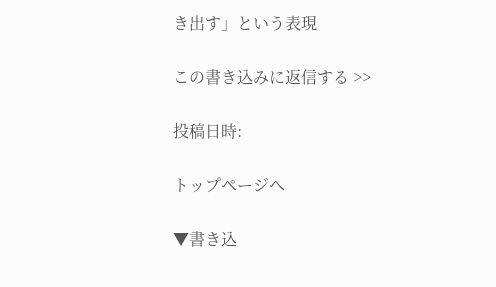き出す」という表現

この書き込みに返信する >>

投稿日時:

トップページへ

▼書き込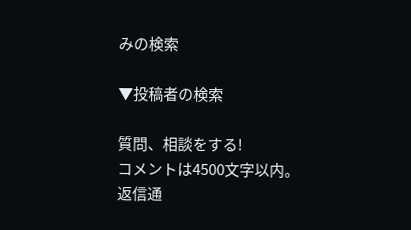みの検索

▼投稿者の検索

質問、相談をする!
コメントは4500文字以内。
返信通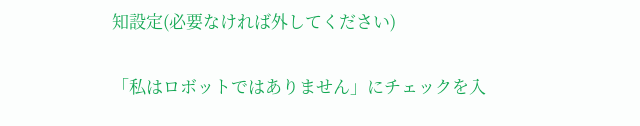知設定(必要なければ外してください)

「私はロボットではありません」にチェックを入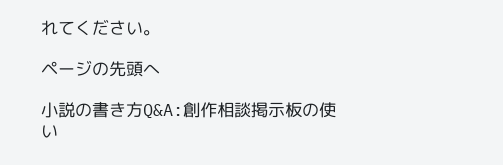れてください。

ページの先頭へ

小説の書き方Q&A:創作相談掲示板の使い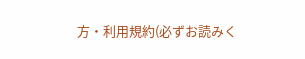方・利用規約(必ずお読みく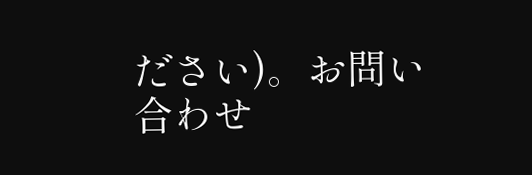ださい)。お問い合わせ